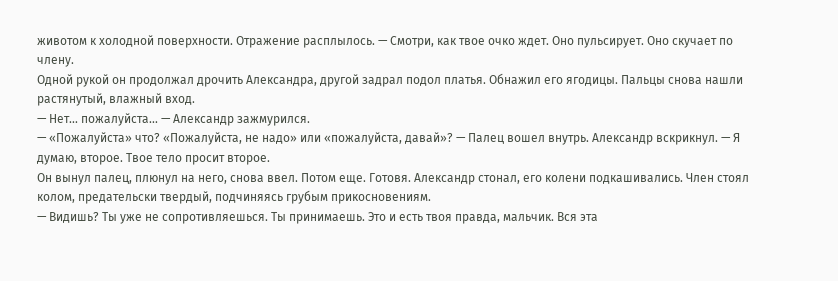животом к холодной поверхности. Отражение расплылось. — Смотри, как твое очко ждет. Оно пульсирует. Оно скучает по члену.
Одной рукой он продолжал дрочить Александра, другой задрал подол платья. Обнажил его ягодицы. Пальцы снова нашли растянутый, влажный вход.
— Нет... пожалуйста... — Александр зажмурился.
— «Пожалуйста» что? «Пожалуйста, не надо» или «пожалуйста, давай»? — Палец вошел внутрь. Александр вскрикнул. — Я думаю, второе. Твое тело просит второе.
Он вынул палец, плюнул на него, снова ввел. Потом еще. Готовя. Александр стонал, его колени подкашивались. Член стоял колом, предательски твердый, подчиняясь грубым прикосновениям.
— Видишь? Ты уже не сопротивляешься. Ты принимаешь. Это и есть твоя правда, мальчик. Вся эта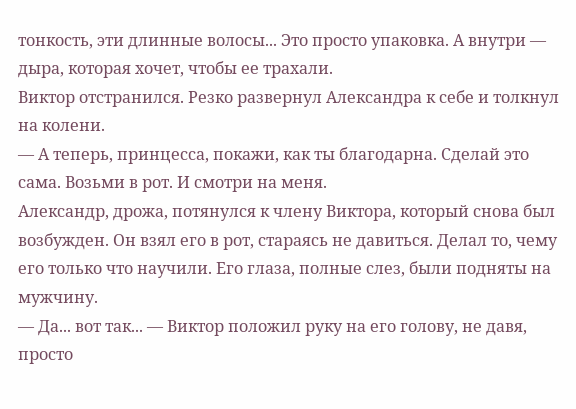тонкость, эти длинные волосы... Это просто упаковка. А внутри — дыра, которая хочет, чтобы ее трахали.
Виктор отстранился. Резко развернул Александра к себе и толкнул на колени.
— А теперь, принцесса, покажи, как ты благодарна. Сделай это сама. Возьми в рот. И смотри на меня.
Александр, дрожа, потянулся к члену Виктора, который снова был возбужден. Он взял его в рот, стараясь не давиться. Делал то, чему его только что научили. Его глаза, полные слез, были подняты на мужчину.
— Да... вот так... — Виктор положил руку на его голову, не давя, просто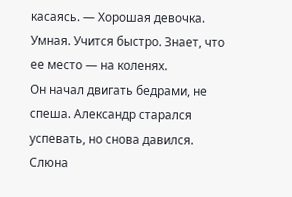касаясь. — Хорошая девочка. Умная. Учится быстро. Знает, что ее место — на коленях.
Он начал двигать бедрами, не спеша. Александр старался успевать, но снова давился. Слюна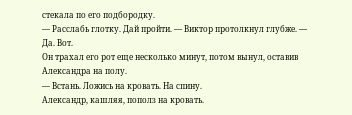стекала по его подбородку.
— Расслабь глотку. Дай пройти. — Виктор протолкнул глубже. — Да. Вот.
Он трахал его рот еще несколько минут, потом вынул, оставив Александра на полу.
— Встань. Ложись на кровать. На спину.
Александр, кашляя, пополз на кровать.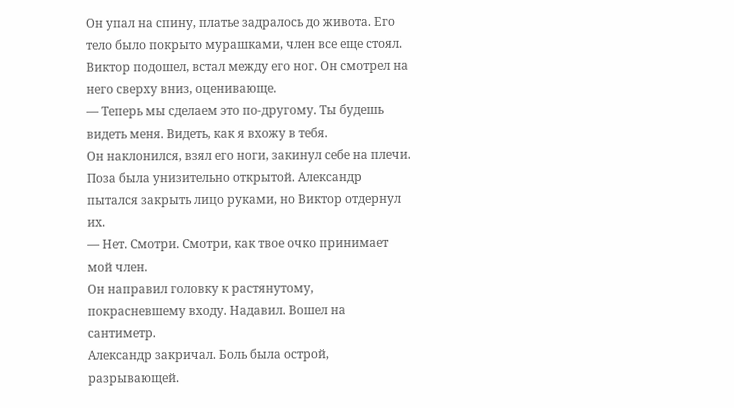Он упал на спину, платье задралось до живота. Его тело было покрыто мурашками, член все еще стоял.
Виктор подошел, встал между его ног. Он смотрел на него сверху вниз, оценивающе.
— Теперь мы сделаем это по-другому. Ты будешь видеть меня. Видеть, как я вхожу в тебя.
Он наклонился, взял его ноги, закинул себе на плечи. Поза была унизительно открытой. Александр пытался закрыть лицо руками, но Виктор отдернул их.
— Нет. Смотри. Смотри, как твое очко принимает мой член.
Он направил головку к растянутому, покрасневшему входу. Надавил. Вошел на сантиметр.
Александр закричал. Боль была острой, разрывающей.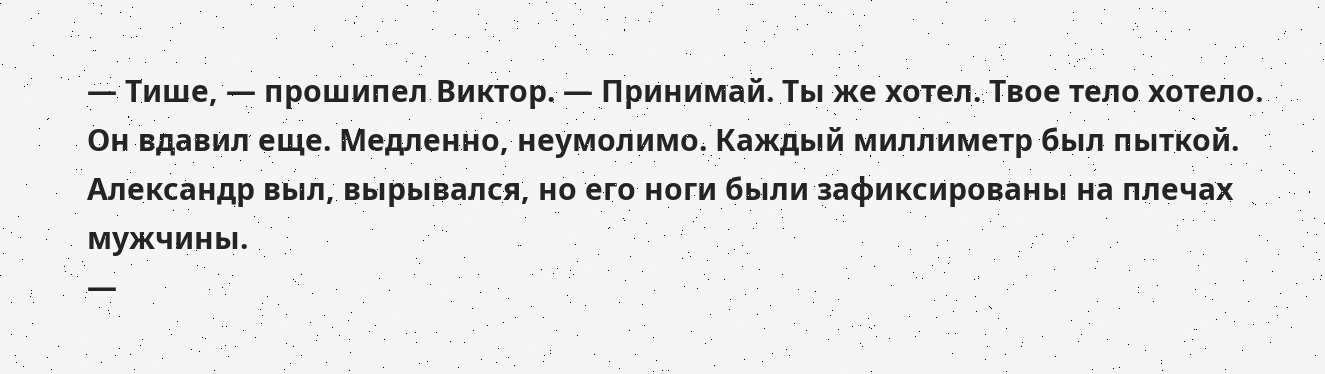— Тише, — прошипел Виктор. — Принимай. Ты же хотел. Твое тело хотело.
Он вдавил еще. Медленно, неумолимо. Каждый миллиметр был пыткой. Александр выл, вырывался, но его ноги были зафиксированы на плечах мужчины.
—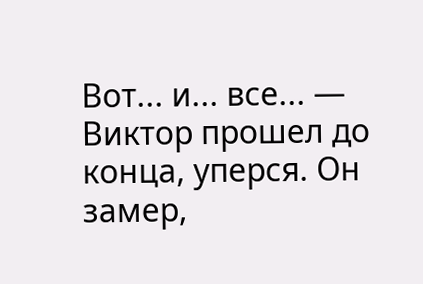Вот... и... все... — Виктор прошел до конца, уперся. Он замер,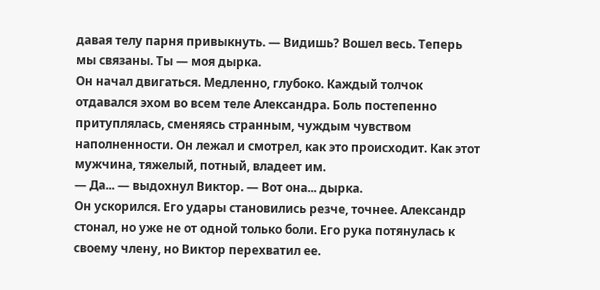давая телу парня привыкнуть. — Видишь? Вошел весь. Теперь мы связаны. Ты — моя дырка.
Он начал двигаться. Медленно, глубоко. Каждый толчок отдавался эхом во всем теле Александра. Боль постепенно притуплялась, сменяясь странным, чуждым чувством наполненности. Он лежал и смотрел, как это происходит. Как этот мужчина, тяжелый, потный, владеет им.
— Да... — выдохнул Виктор. — Вот она... дырка.
Он ускорился. Его удары становились резче, точнее. Александр стонал, но уже не от одной только боли. Его рука потянулась к своему члену, но Виктор перехватил ее.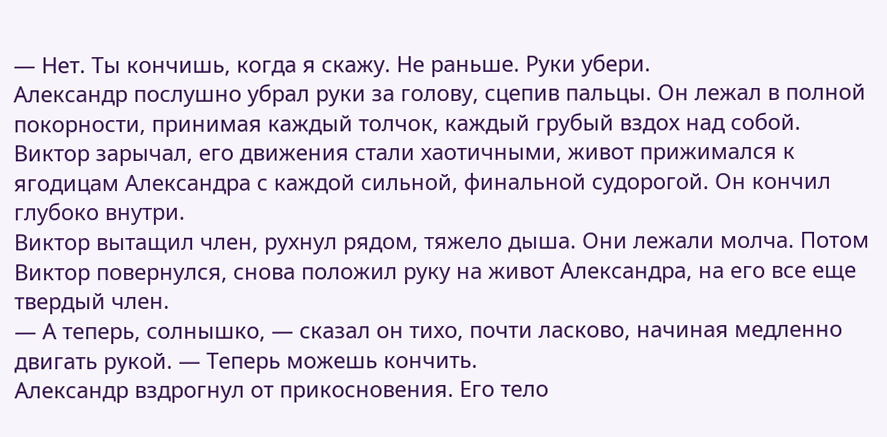— Нет. Ты кончишь, когда я скажу. Не раньше. Руки убери.
Александр послушно убрал руки за голову, сцепив пальцы. Он лежал в полной покорности, принимая каждый толчок, каждый грубый вздох над собой.
Виктор зарычал, его движения стали хаотичными, живот прижимался к ягодицам Александра с каждой сильной, финальной судорогой. Он кончил глубоко внутри.
Виктор вытащил член, рухнул рядом, тяжело дыша. Они лежали молча. Потом Виктор повернулся, снова положил руку на живот Александра, на его все еще твердый член.
— А теперь, солнышко, — сказал он тихо, почти ласково, начиная медленно двигать рукой. — Теперь можешь кончить.
Александр вздрогнул от прикосновения. Его тело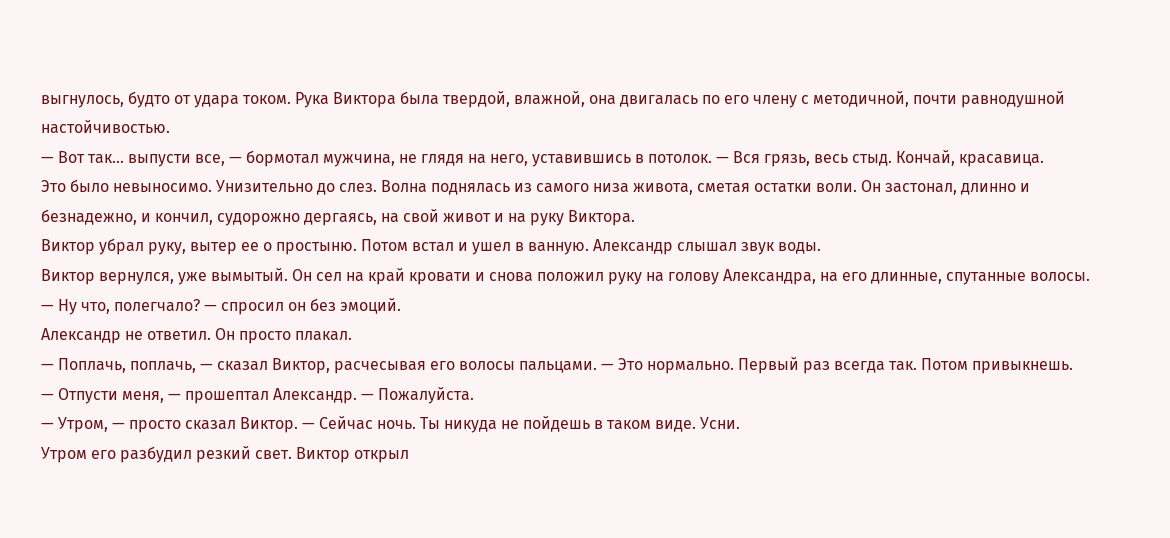выгнулось, будто от удара током. Рука Виктора была твердой, влажной, она двигалась по его члену с методичной, почти равнодушной настойчивостью.
— Вот так... выпусти все, — бормотал мужчина, не глядя на него, уставившись в потолок. — Вся грязь, весь стыд. Кончай, красавица.
Это было невыносимо. Унизительно до слез. Волна поднялась из самого низа живота, сметая остатки воли. Он застонал, длинно и безнадежно, и кончил, судорожно дергаясь, на свой живот и на руку Виктора.
Виктор убрал руку, вытер ее о простыню. Потом встал и ушел в ванную. Александр слышал звук воды.
Виктор вернулся, уже вымытый. Он сел на край кровати и снова положил руку на голову Александра, на его длинные, спутанные волосы.
— Ну что, полегчало? — спросил он без эмоций.
Александр не ответил. Он просто плакал.
— Поплачь, поплачь, — сказал Виктор, расчесывая его волосы пальцами. — Это нормально. Первый раз всегда так. Потом привыкнешь.
— Отпусти меня, — прошептал Александр. — Пожалуйста.
— Утром, — просто сказал Виктор. — Сейчас ночь. Ты никуда не пойдешь в таком виде. Усни.
Утром его разбудил резкий свет. Виктор открыл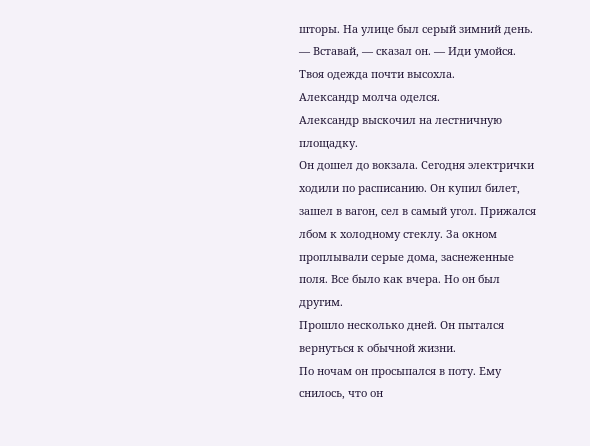шторы. На улице был серый зимний день.
— Вставай, — сказал он. — Иди умойся. Твоя одежда почти высохла.
Александр молча оделся.
Александр выскочил на лестничную площадку.
Он дошел до вокзала. Сегодня электрички ходили по расписанию. Он купил билет, зашел в вагон, сел в самый угол. Прижался лбом к холодному стеклу. За окном проплывали серые дома, заснеженные поля. Все было как вчера. Но он был другим.
Прошло несколько дней. Он пытался вернуться к обычной жизни.
По ночам он просыпался в поту. Ему снилось, что он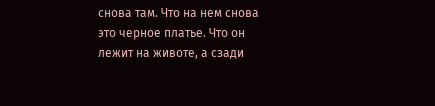снова там. Что на нем снова это черное платье. Что он лежит на животе, а сзади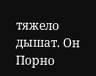тяжело дышат. Он
Порно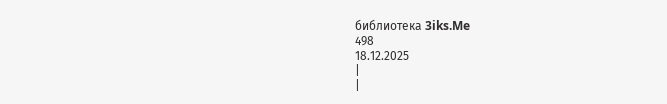библиотека 3iks.Me
498
18.12.2025
|
|